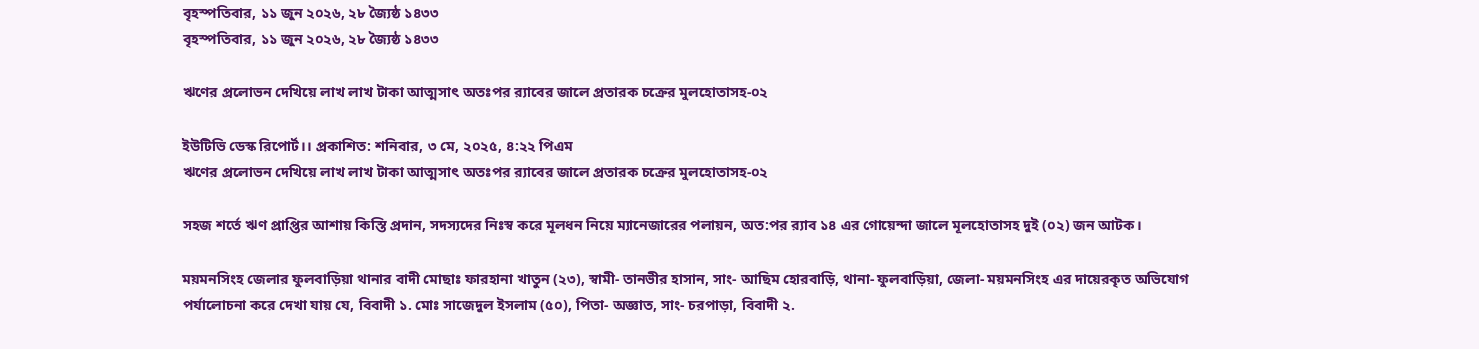বৃহস্পতিবার, ১১ জুন ২০২৬, ২৮ জ্যৈষ্ঠ ১৪৩৩
বৃহস্পতিবার, ১১ জুন ২০২৬, ২৮ জ্যৈষ্ঠ ১৪৩৩

ঋণের প্রলোভন দেখিয়ে লাখ লাখ টাকা আত্মসাৎ অতঃপর র‍্যাবের জালে প্রতারক চক্রের মুলহোতাসহ-০২

ইউটিভি ডেস্ক রিপোর্ট।। প্রকাশিত: শনিবার, ৩ মে, ২০২৫, ৪:২২ পিএম
ঋণের প্রলোভন দেখিয়ে লাখ লাখ টাকা আত্মসাৎ অতঃপর র‍্যাবের জালে প্রতারক চক্রের মুলহোতাসহ-০২

সহজ শর্তে ঋণ প্রাপ্তির আশায় কিস্তি প্রদান, সদস্যদের নিঃস্ব করে মূলধন নিয়ে ম্যানেজারের পলায়ন, অত:পর র‍্যাব ১৪ এর গোয়েন্দা জালে মূলহোতাসহ দুই (০২) জন আটক।

ময়মনসিংহ জেলার ফুলবাড়িয়া থানার বাদী মোছাঃ ফারহানা খাতুন (২৩), স্বামী- তানভীর হাসান, সাং- আছিম হোরবাড়ি, থানা- ফুলবাড়িয়া, জেলা- ময়মনসিংহ এর দায়েরকৃত অভিযোগ পর্যালোচনা করে দেখা যায় যে, বিবাদী ১. মোঃ সাজেদুল ইসলাম (৫০), পিতা- অজ্ঞাত, সাং- চরপাড়া, বিবাদী ২.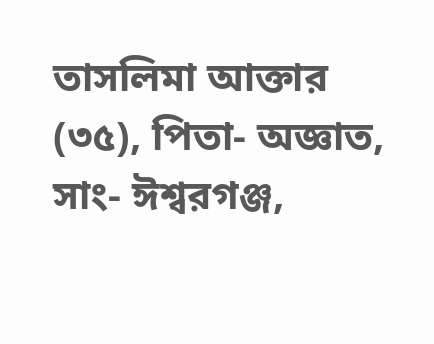তাসলিমা আক্তার (৩৫), পিতা- অজ্ঞাত, সাং- ঈশ্বরগঞ্জ,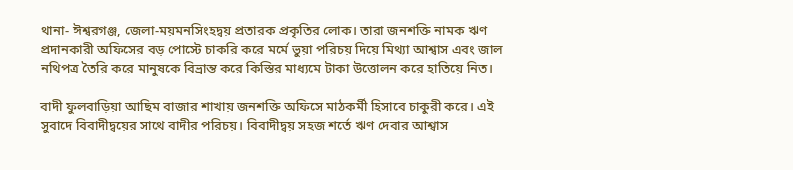থানা- ঈশ্বরগঞ্জ, জেলা-ময়মনসিংহদ্বয় প্রতারক প্রকৃতির লোক। তারা জনশক্তি নামক ঋণ প্রদানকারী অফিসের বড় পোস্টে চাকরি করে মর্মে ভুয়া পরিচয় দিয়ে মিথ্যা আশ্বাস এবং জাল নথিপত্র তৈরি করে মানুষকে বিভ্রান্ত করে কিস্তির মাধ্যমে টাকা উত্তোলন করে হাতিয়ে নিত।

বাদী ফুলবাড়িয়া আছিম বাজার শাখায় জনশক্তি অফিসে মাঠকর্মী হিসাবে চাকুরী করে। এই সুবাদে বিবাদীদ্বয়ের সাথে বাদীর পরিচয়। বিবাদীদ্বয় সহজ শর্তে ঋণ দেবার আশ্বাস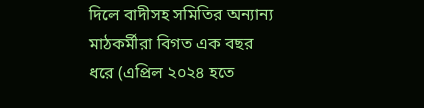দিলে বাদীসহ সমিতির অন্যান্য মাঠকর্মীরা বিগত এক বছর ধরে (এপ্রিল ২০২৪ হতে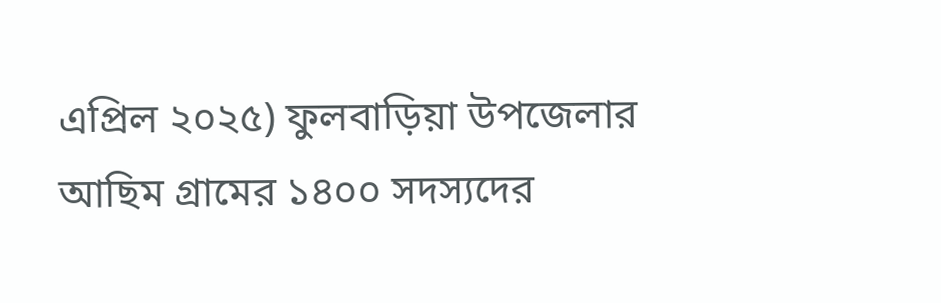এপ্রিল ২০২৫) ফুলবাড়িয়া উপজেলার আছিম গ্রামের ১৪০০ সদস্যদের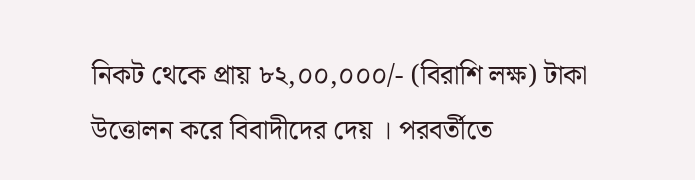নিকট থেকে প্রায় ৮২,০০,০০০/- (বিরাশি লক্ষ) টাকা উত্তোলন করে বিবাদীদের দেয় । পরবর্তীতে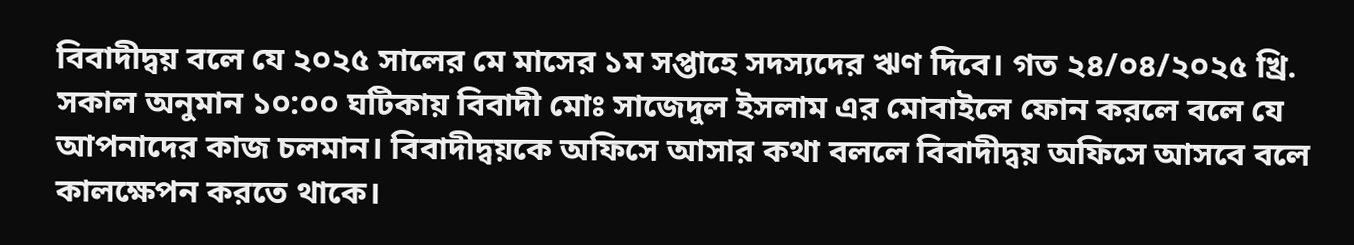বিবাদীদ্বয় বলে যে ২০২৫ সালের মে মাসের ১ম সপ্তাহে সদস্যদের ঋণ দিবে। গত ২৪/০৪/২০২৫ খ্রি. সকাল অনুমান ১০:০০ ঘটিকায় বিবাদী মোঃ সাজেদুল ইসলাম এর মোবাইলে ফোন করলে বলে যে আপনাদের কাজ চলমান। বিবাদীদ্বয়কে অফিসে আসার কথা বললে বিবাদীদ্বয় অফিসে আসবে বলে কালক্ষেপন করতে থাকে।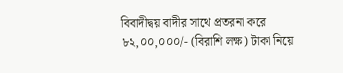বিবাদীদ্বয় বাদীর সাথে প্রতরনা করে ৮২,০০,০০০/- (বিরাশি লক্ষ) টাকা নিয়ে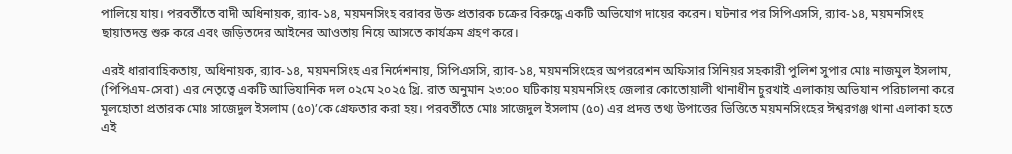পালিয়ে যায়। পরবর্তীতে বাদী অধিনায়ক, র‌্যাব-১৪, ময়মনসিংহ বরাবর উক্ত প্রতারক চক্রের বিরুদ্ধে একটি অভিযোগ দায়ের করেন। ঘটনার পর সিপিএসসি, র‌্যাব-১৪, ময়মনসিংহ ছায়াতদন্ত শুরু করে এবং জড়িতদের আইনের আওতায় নিয়ে আসতে কার্যক্রম গ্রহণ করে।

এরই ধারাবাহিকতায়, অধিনায়ক, র‍্যাব-১৪, ময়মনসিংহ এর নির্দেশনায়, সিপিএসসি, র‌্যাব-১৪, ময়মনসিংহের অপররেশন অফিসার সিনিয়র সহকারী পুলিশ সুপার মোঃ নাজমুল ইসলাম, (পিপিএম-সেবা) এর নেতৃত্বে একটি আভিযানিক দল ০২মে ২০২৫ খ্রি. রাত অনুমান ২৩:০০ ঘটিকায় ময়মনসিংহ জেলার কোতোয়ালী থানাধীন চুরখাই এলাকায় অভিযান পরিচালনা করে মূলহোতা প্রতারক মোঃ সাজেদুল ইসলাম (৫০)’কে গ্রেফতার করা হয়। পরবর্তীতে মোঃ সাজেদুল ইসলাম (৫০) এর প্রদত্ত তথ্য উপাত্তের ভিত্তিতে ময়মনসিংহের ঈশ্বরগঞ্জ থানা এলাকা হতে এই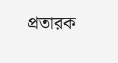প্রতারক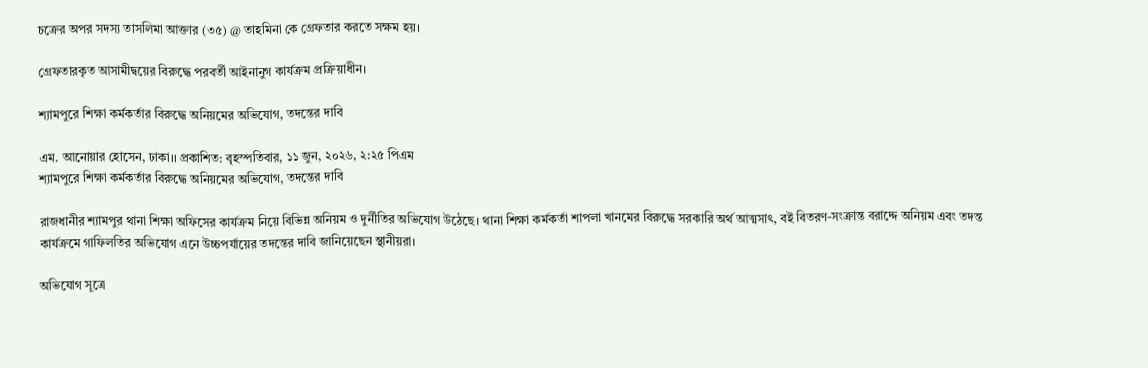চক্রের অপর সদস্য তাসলিমা আক্তার (৩৫) @ তাহমিনা কে গ্রেফতার করতে সক্ষম হয়।

গ্রেফতারকৃত আসামীদ্বয়ের বিরুদ্ধে পরবর্তী আইনানুগ কার্যক্রম প্রক্রিয়াধীন।

শ্যামপুরে শিক্ষা কর্মকর্তার বিরুদ্ধে অনিয়মের অভিযোগ, তদন্তের দাবি

এম. আনোয়ার হোসেন, ঢাকা।। প্রকাশিত: বৃহস্পতিবার, ১১ জুন, ২০২৬, ২:২৫ পিএম
শ্যামপুরে শিক্ষা কর্মকর্তার বিরুদ্ধে অনিয়মের অভিযোগ, তদন্তের দাবি

রাজধানীর শ্যামপুর থানা শিক্ষা অফিসের কার্যক্রম নিয়ে বিভিন্ন অনিয়ম ও দুর্নীতির অভিযোগ উঠেছে। থানা শিক্ষা কর্মকর্তা শাপলা খানমের বিরুদ্ধে সরকারি অর্থ আত্মসাৎ, বই বিতরণ-সংক্রান্ত বরাদ্দে অনিয়ম এবং তদন্ত কার্যক্রমে গাফিলতির অভিযোগ এনে উচ্চপর্যায়ের তদন্তের দাবি জানিয়েছেন স্থানীয়রা।

অভিযোগ সূত্রে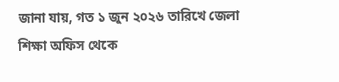জানা যায়, গত ১ জুন ২০২৬ তারিখে জেলা শিক্ষা অফিস থেকে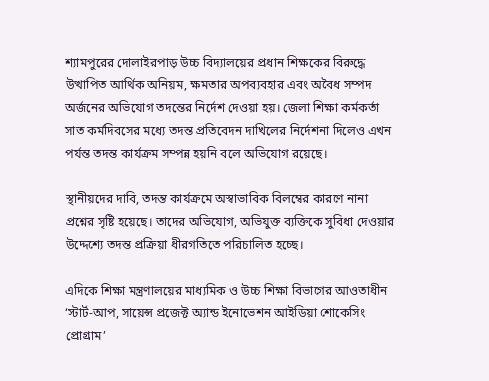শ্যামপুরের দোলাইরপাড় উচ্চ বিদ্যালয়ের প্রধান শিক্ষকের বিরুদ্ধে উত্থাপিত আর্থিক অনিয়ম, ক্ষমতার অপব্যবহার এবং অবৈধ সম্পদ অর্জনের অভিযোগ তদন্তের নির্দেশ দেওয়া হয়। জেলা শিক্ষা কর্মকর্তা সাত কর্মদিবসের মধ্যে তদন্ত প্রতিবেদন দাখিলের নির্দেশনা দিলেও এখন পর্যন্ত তদন্ত কার্যক্রম সম্পন্ন হয়নি বলে অভিযোগ রয়েছে।

স্থানীয়দের দাবি, তদন্ত কার্যক্রমে অস্বাভাবিক বিলম্বের কারণে নানা প্রশ্নের সৃষ্টি হয়েছে। তাদের অভিযোগ, অভিযুক্ত ব্যক্তিকে সুবিধা দেওয়ার উদ্দেশ্যে তদন্ত প্রক্রিয়া ধীরগতিতে পরিচালিত হচ্ছে।

এদিকে শিক্ষা মন্ত্রণালয়ের মাধ্যমিক ও উচ্চ শিক্ষা বিভাগের আওতাধীন ‘স্টার্ট-আপ, সায়েন্স প্রজেক্ট অ্যান্ড ইনোভেশন আইডিয়া শোকেসিং প্রোগ্রাম’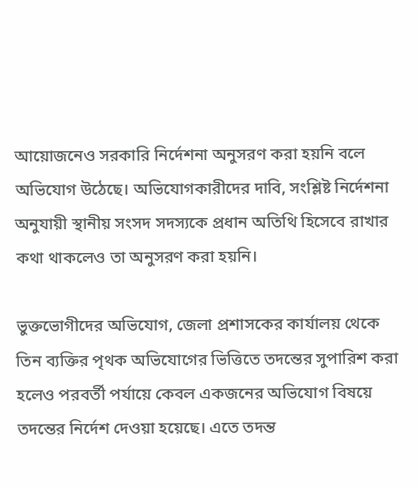আয়োজনেও সরকারি নির্দেশনা অনুসরণ করা হয়নি বলে অভিযোগ উঠেছে। অভিযোগকারীদের দাবি, সংশ্লিষ্ট নির্দেশনা অনুযায়ী স্থানীয় সংসদ সদস্যকে প্রধান অতিথি হিসেবে রাখার কথা থাকলেও তা অনুসরণ করা হয়নি।

ভুক্তভোগীদের অভিযোগ, জেলা প্রশাসকের কার্যালয় থেকে তিন ব্যক্তির পৃথক অভিযোগের ভিত্তিতে তদন্তের সুপারিশ করা হলেও পরবর্তী পর্যায়ে কেবল একজনের অভিযোগ বিষয়ে তদন্তের নির্দেশ দেওয়া হয়েছে। এতে তদন্ত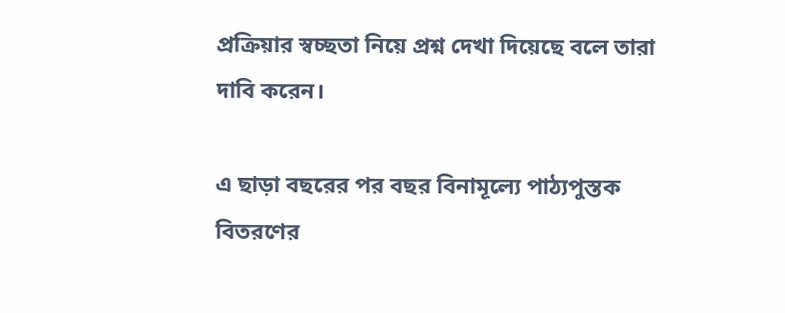প্রক্রিয়ার স্বচ্ছতা নিয়ে প্রশ্ন দেখা দিয়েছে বলে তারা দাবি করেন।

এ ছাড়া বছরের পর বছর বিনামূল্যে পাঠ্যপুস্তক বিতরণের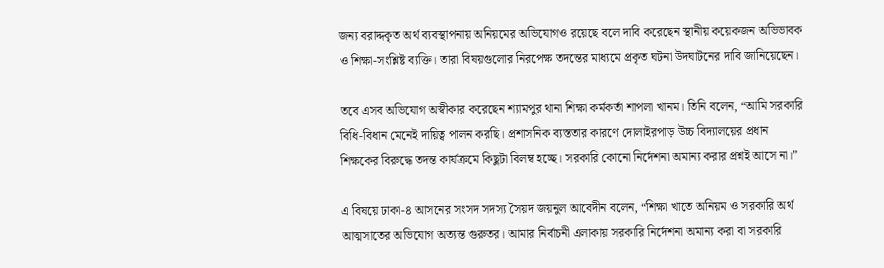জন্য বরাদ্দকৃত অর্থ ব্যবস্থাপনায় অনিয়মের অভিযোগও রয়েছে বলে দাবি করেছেন স্থানীয় কয়েকজন অভিভাবক ও শিক্ষা-সংশ্লিষ্ট ব্যক্তি। তারা বিষয়গুলোর নিরপেক্ষ তদন্তের মাধ্যমে প্রকৃত ঘটনা উদঘাটনের দাবি জানিয়েছেন।

তবে এসব অভিযোগ অস্বীকার করেছেন শ্যামপুর থানা শিক্ষা কর্মকর্তা শাপলা খানম। তিনি বলেন, “আমি সরকারি বিধি-বিধান মেনেই দায়িত্ব পালন করছি। প্রশাসনিক ব্যস্ততার কারণে দোলাইরপাড় উচ্চ বিদ্যালয়ের প্রধান শিক্ষকের বিরুদ্ধে তদন্ত কার্যক্রমে কিছুটা বিলম্ব হচ্ছে। সরকারি কোনো নির্দেশনা অমান্য করার প্রশ্নই আসে না।”

এ বিষয়ে ঢাকা-৪ আসনের সংসদ সদস্য সৈয়দ জয়নুল আবেদীন বলেন, “শিক্ষা খাতে অনিয়ম ও সরকারি অর্থ আত্মসাতের অভিযোগ অত্যন্ত গুরুতর। আমার নির্বাচনী এলাকায় সরকারি নির্দেশনা অমান্য করা বা সরকারি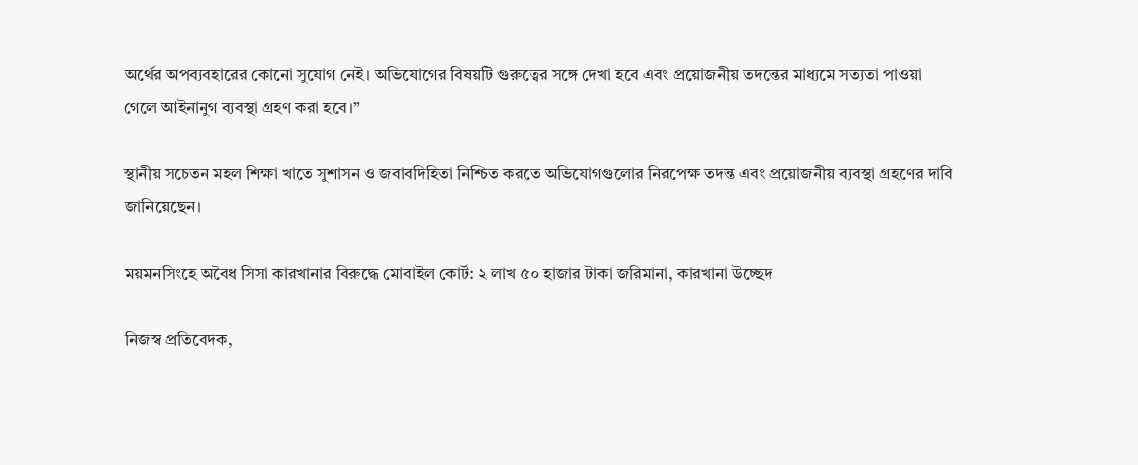অর্থের অপব্যবহারের কোনো সুযোগ নেই। অভিযোগের বিষয়টি গুরুত্বের সঙ্গে দেখা হবে এবং প্রয়োজনীয় তদন্তের মাধ্যমে সত্যতা পাওয়া গেলে আইনানুগ ব্যবস্থা গ্রহণ করা হবে।”

স্থানীয় সচেতন মহল শিক্ষা খাতে সুশাসন ও জবাবদিহিতা নিশ্চিত করতে অভিযোগগুলোর নিরপেক্ষ তদন্ত এবং প্রয়োজনীয় ব্যবস্থা গ্রহণের দাবি জানিয়েছেন।

ময়মনসিংহে অবৈধ সিসা কারখানার বিরুদ্ধে মোবাইল কোর্ট: ২ লাখ ৫০ হাজার টাকা জরিমানা, কারখানা উচ্ছেদ

নিজস্ব প্রতিবেদক,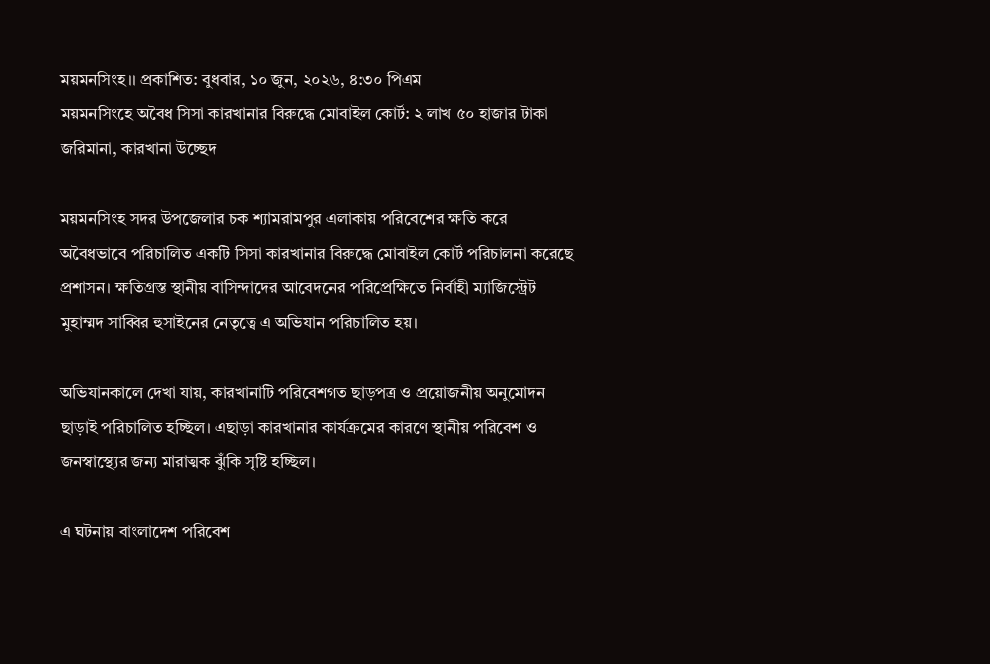ময়মনসিংহ।। প্রকাশিত: বুধবার, ১০ জুন, ২০২৬, ৪:৩০ পিএম
ময়মনসিংহে অবৈধ সিসা কারখানার বিরুদ্ধে মোবাইল কোর্ট: ২ লাখ ৫০ হাজার টাকা জরিমানা, কারখানা উচ্ছেদ

ময়মনসিংহ সদর উপজেলার চক শ্যামরামপুর এলাকায় পরিবেশের ক্ষতি করে অবৈধভাবে পরিচালিত একটি সিসা কারখানার বিরুদ্ধে মোবাইল কোর্ট পরিচালনা করেছে প্রশাসন। ক্ষতিগ্রস্ত স্থানীয় বাসিন্দাদের আবেদনের পরিপ্রেক্ষিতে নির্বাহী ম্যাজিস্ট্রেট মুহাম্মদ সাব্বির হুসাইনের নেতৃত্বে এ অভিযান পরিচালিত হয়।

অভিযানকালে দেখা যায়, কারখানাটি পরিবেশগত ছাড়পত্র ও প্রয়োজনীয় অনুমোদন ছাড়াই পরিচালিত হচ্ছিল। এছাড়া কারখানার কার্যক্রমের কারণে স্থানীয় পরিবেশ ও জনস্বাস্থ্যের জন্য মারাত্মক ঝুঁকি সৃষ্টি হচ্ছিল।

এ ঘটনায় বাংলাদেশ পরিবেশ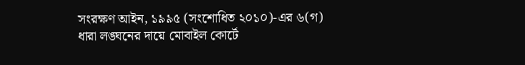সংরক্ষণ আইন, ১৯৯৫ (সংশোধিত ২০১০)-এর ৬(গ) ধারা লঙ্ঘনের দায়ে মোবাইল কোর্টে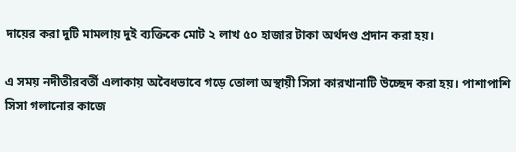দায়ের করা দুটি মামলায় দুই ব্যক্তিকে মোট ২ লাখ ৫০ হাজার টাকা অর্থদণ্ড প্রদান করা হয়।

এ সময় নদীতীরবর্তী এলাকায় অবৈধভাবে গড়ে তোলা অস্থায়ী সিসা কারখানাটি উচ্ছেদ করা হয়। পাশাপাশি সিসা গলানোর কাজে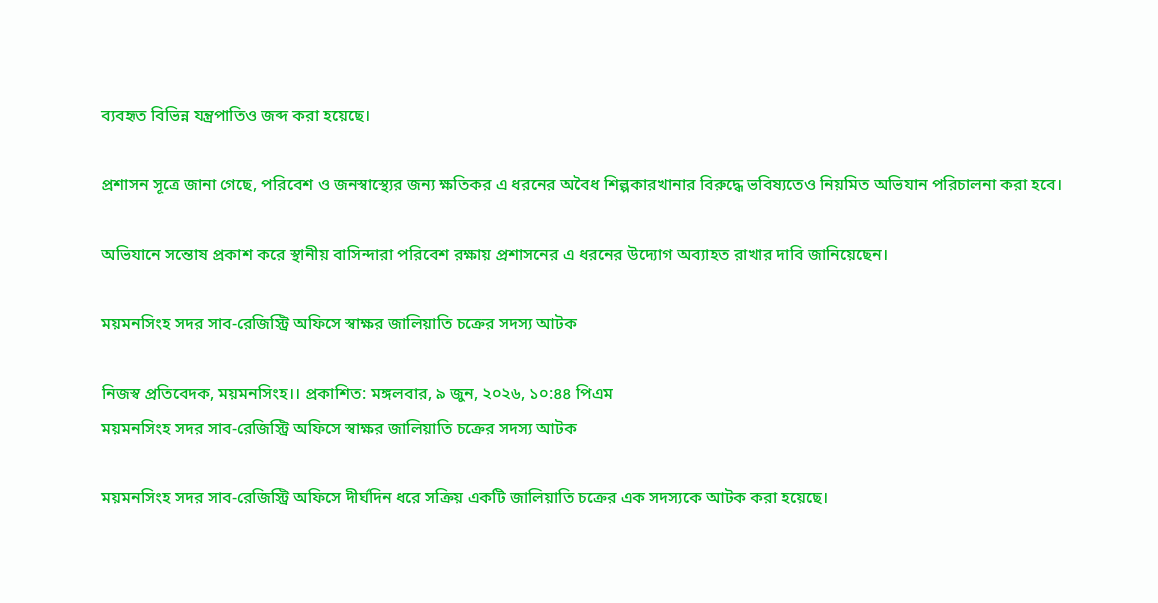ব্যবহৃত বিভিন্ন যন্ত্রপাতিও জব্দ করা হয়েছে।

প্রশাসন সূত্রে জানা গেছে, পরিবেশ ও জনস্বাস্থ্যের জন্য ক্ষতিকর এ ধরনের অবৈধ শিল্পকারখানার বিরুদ্ধে ভবিষ্যতেও নিয়মিত অভিযান পরিচালনা করা হবে।

অভিযানে সন্তোষ প্রকাশ করে স্থানীয় বাসিন্দারা পরিবেশ রক্ষায় প্রশাসনের এ ধরনের উদ্যোগ অব্যাহত রাখার দাবি জানিয়েছেন।

ময়মনসিংহ সদর সাব-রেজিস্ট্রি অফিসে স্বাক্ষর জালিয়াতি চক্রের সদস্য আটক

নিজস্ব প্রতিবেদক, ময়মনসিংহ।। প্রকাশিত: মঙ্গলবার, ৯ জুন, ২০২৬, ১০:৪৪ পিএম
ময়মনসিংহ সদর সাব-রেজিস্ট্রি অফিসে স্বাক্ষর জালিয়াতি চক্রের সদস্য আটক

ময়মনসিংহ সদর সাব-রেজিস্ট্রি অফিসে দীর্ঘদিন ধরে সক্রিয় একটি জালিয়াতি চক্রের এক সদস্যকে আটক করা হয়েছে।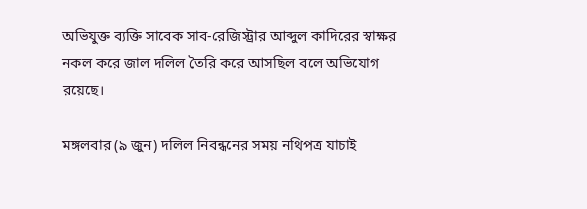অভিযুক্ত ব্যক্তি সাবেক সাব-রেজিস্ট্রার আব্দুল কাদিরের স্বাক্ষর নকল করে জাল দলিল তৈরি করে আসছিল বলে অভিযোগ রয়েছে।

মঙ্গলবার (৯ জুন) দলিল নিবন্ধনের সময় নথিপত্র যাচাই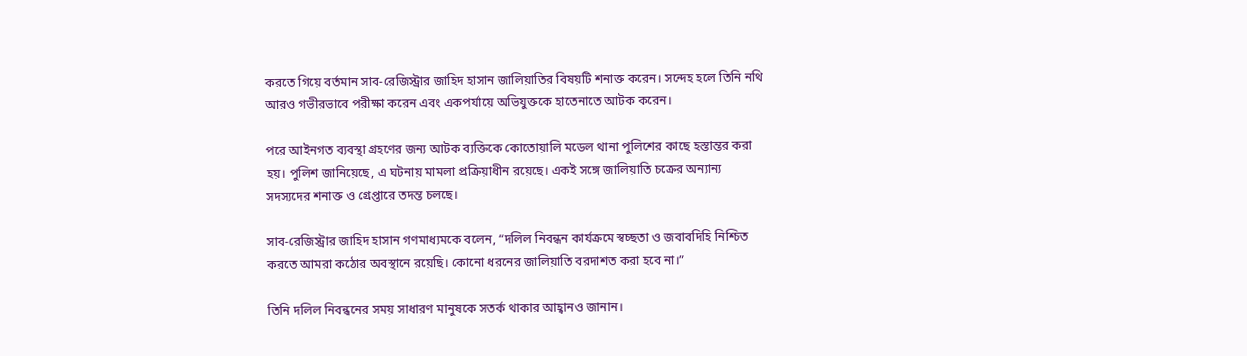করতে গিয়ে বর্তমান সাব-রেজিস্ট্রার জাহিদ হাসান জালিয়াতির বিষয়টি শনাক্ত করেন। সন্দেহ হলে তিনি নথি আরও গভীরভাবে পরীক্ষা করেন এবং একপর্যায়ে অভিযুক্তকে হাতেনাতে আটক করেন।

পরে আইনগত ব্যবস্থা গ্রহণের জন্য আটক ব্যক্তিকে কোতোয়ালি মডেল থানা পুলিশের কাছে হস্তান্তর করা হয়। পুলিশ জানিয়েছে, এ ঘটনায় মামলা প্রক্রিয়াধীন রয়েছে। একই সঙ্গে জালিয়াতি চক্রের অন্যান্য সদস্যদের শনাক্ত ও গ্রেপ্তারে তদন্ত চলছে।

সাব-রেজিস্ট্রার জাহিদ হাসান গণমাধ্যমকে বলেন, “দলিল নিবন্ধন কার্যক্রমে স্বচ্ছতা ও জবাবদিহি নিশ্চিত করতে আমরা কঠোর অবস্থানে রয়েছি। কোনো ধরনের জালিয়াতি বরদাশত করা হবে না।”

তিনি দলিল নিবন্ধনের সময় সাধারণ মানুষকে সতর্ক থাকার আহ্বানও জানান।